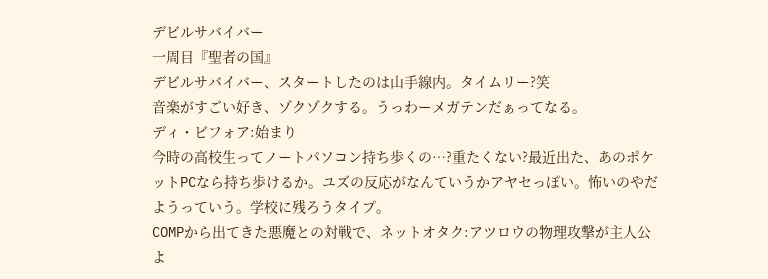デビルサバイバー
一周目『聖者の国』
デビルサバイバー、スタートしたのは山手線内。タイムリー?笑
音楽がすごい好き、ゾクゾクする。うっわーメガテンだぁってなる。
ディ・ビフォア:始まり
今時の高校生ってノートパソコン持ち歩くの…?重たくない?最近出た、あのポケットPCなら持ち歩けるか。ユズの反応がなんていうかアヤセっぽい。怖いのやだようっていう。学校に残ろうタイプ。
COMPから出てきた悪魔との対戦で、ネットオタク:アツロウの物理攻撃が主人公よ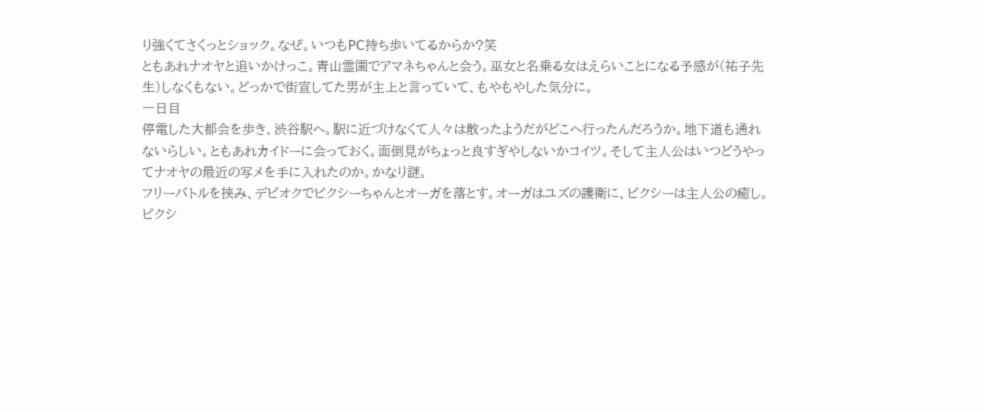り強くてさくっとショック。なぜ。いつもPC持ち歩いてるからか?笑
ともあれナオヤと追いかけっこ。青山霊園でアマネちゃんと会う。巫女と名乗る女はえらいことになる予感が(祐子先生)しなくもない。どっかで街宣してた男が主上と言っていて、もやもやした気分に。
一日目
停電した大都会を歩き、渋谷駅へ。駅に近づけなくて人々は散ったようだがどこへ行ったんだろうか。地下道も通れないらしい。ともあれカイドーに会っておく。面倒見がちょっと良すぎやしないかコイツ。そして主人公はいつどうやってナオヤの最近の写メを手に入れたのか。かなり謎。
フリーバトルを挟み、デビオクでピクシーちゃんとオーガを落とす。オーガはユズの護衛に、ピクシーは主人公の癒し。ピクシ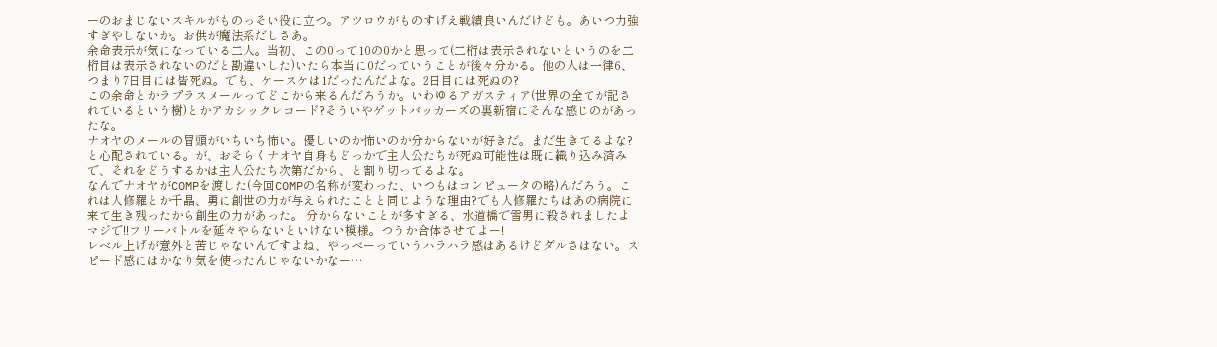ーのおまじないスキルがものっそい役に立つ。アツロウがものすげえ戦績良いんだけども。あいつ力強すぎやしないか。お供が魔法系だしさあ。
余命表示が気になっている二人。当初、この0って10の0かと思って(二桁は表示されないというのを二桁目は表示されないのだと勘違いした)いたら本当に0だっていうことが後々分かる。他の人は一律6、つまり7日目には皆死ぬ。でも、ケースケは1だったんだよな。2日目には死ぬの?
この余命とかラプラスメールってどこから来るんだろうか。いわゆるアガスティア(世界の全てが記されているという樹)とかアカシックレコード?そういやゲットバッカーズの裏新宿にそんな感じのがあったな。
ナオヤのメールの冒頭がいちいち怖い。優しいのか怖いのか分からないが好きだ。まだ生きてるよな?と心配されている。が、おそらくナオヤ自身もどっかで主人公たちが死ぬ可能性は既に織り込み済みで、それをどうするかは主人公たち次第だから、と割り切ってるよな。
なんでナオヤがCOMPを渡した(今回COMPの名称が変わった、いつもはコンピュータの略)んだろう。これは人修羅とか千晶、勇に創世の力が与えられたことと同じような理由?でも人修羅たちはあの病院に来て生き残ったから創生の力があった。 分からないことが多すぎる、水道橋で雪男に殺されましたよマジで!!フリーバトルを延々やらないといけない模様。つうか合体させてよー!
レベル上げが意外と苦じゃないんですよね、やっべーっていうハラハラ感はあるけどダルさはない。スピード感にはかなり気を使ったんじゃないかなー…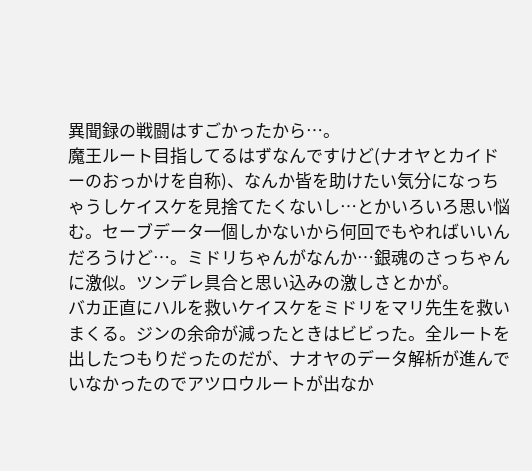異聞録の戦闘はすごかったから…。
魔王ルート目指してるはずなんですけど(ナオヤとカイドーのおっかけを自称)、なんか皆を助けたい気分になっちゃうしケイスケを見捨てたくないし…とかいろいろ思い悩む。セーブデータ一個しかないから何回でもやればいいんだろうけど…。ミドリちゃんがなんか…銀魂のさっちゃんに激似。ツンデレ具合と思い込みの激しさとかが。
バカ正直にハルを救いケイスケをミドリをマリ先生を救いまくる。ジンの余命が減ったときはビビった。全ルートを出したつもりだったのだが、ナオヤのデータ解析が進んでいなかったのでアツロウルートが出なか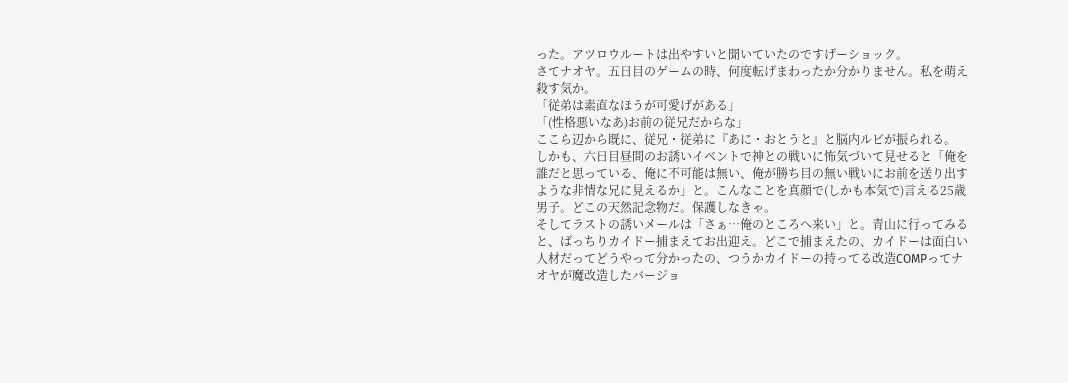った。アツロウルートは出やすいと聞いていたのですげーショック。
さてナオヤ。五日目のゲームの時、何度転げまわったか分かりません。私を萌え殺す気か。
「従弟は素直なほうが可愛げがある」
「(性格悪いなあ)お前の従兄だからな」
ここら辺から既に、従兄・従弟に『あに・おとうと』と脳内ルビが振られる。
しかも、六日目昼間のお誘いイベントで神との戦いに怖気づいて見せると「俺を誰だと思っている、俺に不可能は無い、俺が勝ち目の無い戦いにお前を送り出すような非情な兄に見えるか」と。こんなことを真顔で(しかも本気で)言える25歳男子。どこの天然記念物だ。保護しなきゃ。
そしてラストの誘いメールは「さぁ…俺のところへ来い」と。青山に行ってみると、ばっちりカイドー捕まえてお出迎え。どこで捕まえたの、カイドーは面白い人材だってどうやって分かったの、つうかカイドーの持ってる改造COMPってナオヤが魔改造したバージョ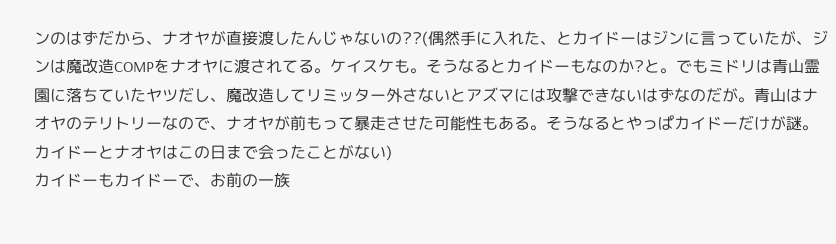ンのはずだから、ナオヤが直接渡したんじゃないの??(偶然手に入れた、とカイドーはジンに言っていたが、ジンは魔改造COMPをナオヤに渡されてる。ケイスケも。そうなるとカイドーもなのか?と。でもミドリは青山霊園に落ちていたヤツだし、魔改造してリミッター外さないとアズマには攻撃できないはずなのだが。青山はナオヤのテリトリーなので、ナオヤが前もって暴走させた可能性もある。そうなるとやっぱカイドーだけが謎。カイドーとナオヤはこの日まで会ったことがない)
カイドーもカイドーで、お前の一族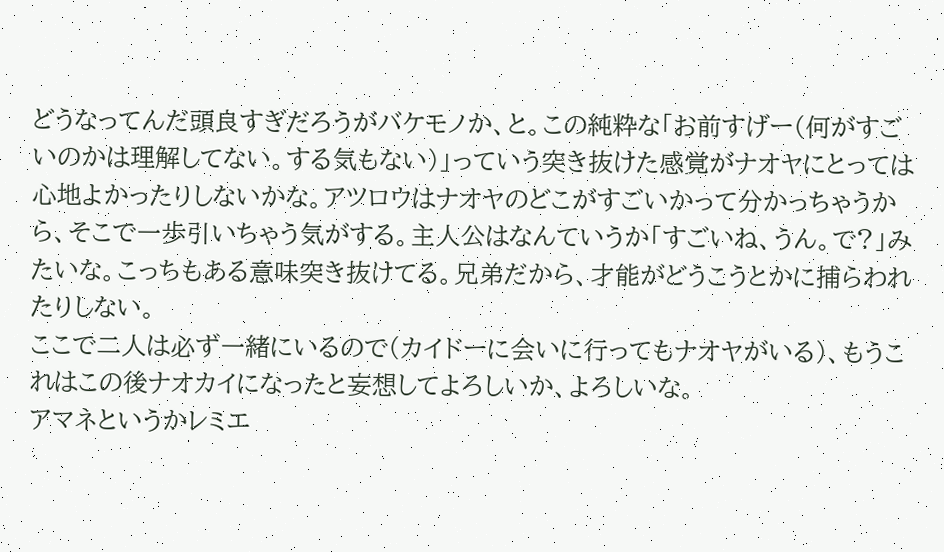どうなってんだ頭良すぎだろうがバケモノか、と。この純粋な「お前すげー(何がすごいのかは理解してない。する気もない)」っていう突き抜けた感覚がナオヤにとっては心地よかったりしないかな。アツロウはナオヤのどこがすごいかって分かっちゃうから、そこで一歩引いちゃう気がする。主人公はなんていうか「すごいね、うん。で?」みたいな。こっちもある意味突き抜けてる。兄弟だから、才能がどうこうとかに捕らわれたりしない。
ここで二人は必ず一緒にいるので(カイドーに会いに行ってもナオヤがいる)、もうこれはこの後ナオカイになったと妄想してよろしいか、よろしいな。
アマネというかレミエ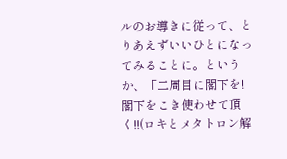ルのお導きに従って、とりあえずいいひとになってみることに。というか、「二周目に閣下を!閣下をこき使わせて頂く!!(ロキとメタトロン解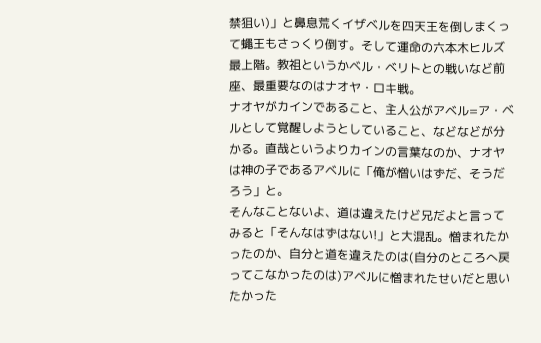禁狙い)」と鼻息荒くイザベルを四天王を倒しまくって蠅王もさっくり倒す。そして運命の六本木ヒルズ最上階。教祖というかベル・ベリトとの戦いなど前座、最重要なのはナオヤ・ロキ戦。
ナオヤがカインであること、主人公がアベル=ア・ベルとして覚醒しようとしていること、などなどが分かる。直哉というよりカインの言葉なのか、ナオヤは神の子であるアベルに「俺が憎いはずだ、そうだろう」と。
そんなことないよ、道は違えたけど兄だよと言ってみると「そんなはずはない!」と大混乱。憎まれたかったのか、自分と道を違えたのは(自分のところへ戻ってこなかったのは)アベルに憎まれたせいだと思いたかった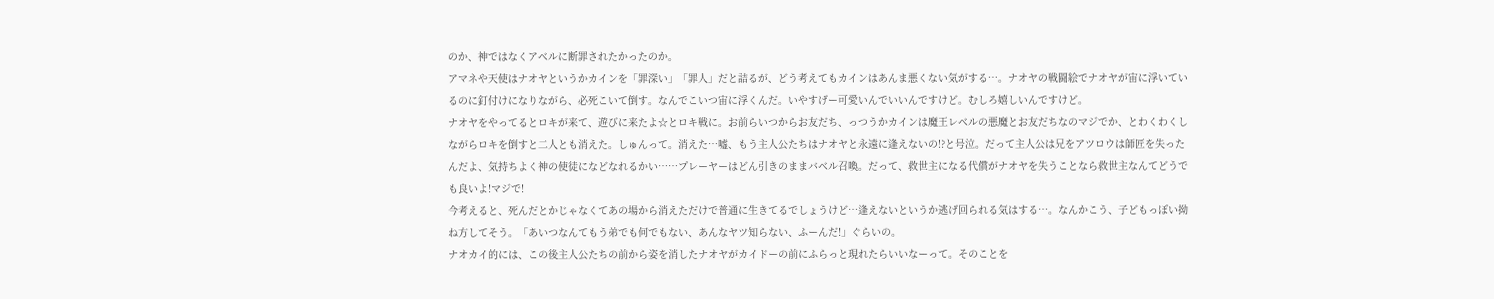のか、神ではなくアベルに断罪されたかったのか。
アマネや天使はナオヤというかカインを「罪深い」「罪人」だと詰るが、どう考えてもカインはあんま悪くない気がする…。ナオヤの戦闘絵でナオヤが宙に浮いているのに釘付けになりながら、必死こいて倒す。なんでこいつ宙に浮くんだ。いやすげー可愛いんでいいんですけど。むしろ嬉しいんですけど。
ナオヤをやってるとロキが来て、遊びに来たよ☆とロキ戦に。お前らいつからお友だち、っつうかカインは魔王レベルの悪魔とお友だちなのマジでか、とわくわくしながらロキを倒すと二人とも消えた。しゅんって。消えた…嘘、もう主人公たちはナオヤと永遠に逢えないの!?と号泣。だって主人公は兄をアツロウは師匠を失ったんだよ、気持ちよく神の使徒になどなれるかい……プレーヤーはどん引きのままバベル召喚。だって、救世主になる代償がナオヤを失うことなら救世主なんてどうでも良いよ!マジで!
今考えると、死んだとかじゃなくてあの場から消えただけで普通に生きてるでしょうけど…逢えないというか逃げ回られる気はする…。なんかこう、子どもっぽい拗ね方してそう。「あいつなんてもう弟でも何でもない、あんなヤツ知らない、ふーんだ!」ぐらいの。
ナオカイ的には、この後主人公たちの前から姿を消したナオヤがカイドーの前にふらっと現れたらいいなーって。そのことを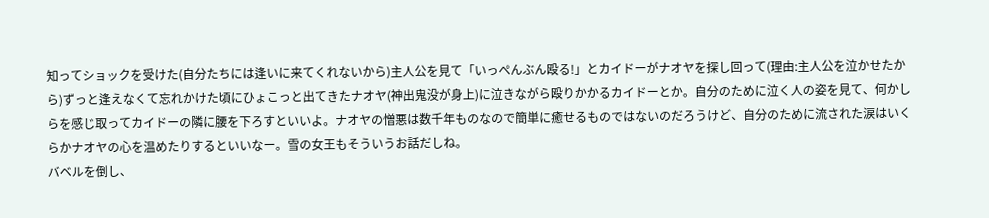知ってショックを受けた(自分たちには逢いに来てくれないから)主人公を見て「いっぺんぶん殴る!」とカイドーがナオヤを探し回って(理由:主人公を泣かせたから)ずっと逢えなくて忘れかけた頃にひょこっと出てきたナオヤ(神出鬼没が身上)に泣きながら殴りかかるカイドーとか。自分のために泣く人の姿を見て、何かしらを感じ取ってカイドーの隣に腰を下ろすといいよ。ナオヤの憎悪は数千年ものなので簡単に癒せるものではないのだろうけど、自分のために流された涙はいくらかナオヤの心を温めたりするといいなー。雪の女王もそういうお話だしね。
バベルを倒し、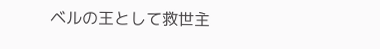ベルの王として救世主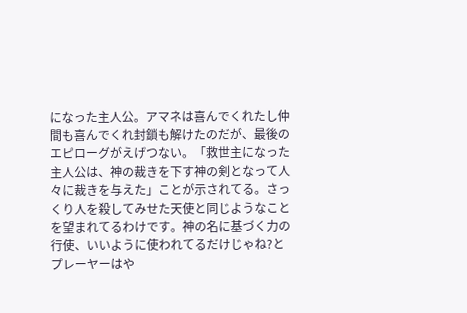になった主人公。アマネは喜んでくれたし仲間も喜んでくれ封鎖も解けたのだが、最後のエピローグがえげつない。「救世主になった主人公は、神の裁きを下す神の剣となって人々に裁きを与えた」ことが示されてる。さっくり人を殺してみせた天使と同じようなことを望まれてるわけです。神の名に基づく力の行使、いいように使われてるだけじゃね?とプレーヤーはや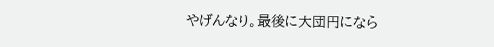やげんなり。最後に大団円になら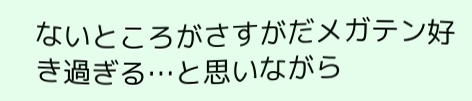ないところがさすがだメガテン好き過ぎる…と思いながら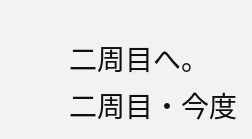二周目へ。
二周目・今度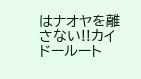はナオヤを離さない!!カイドールート